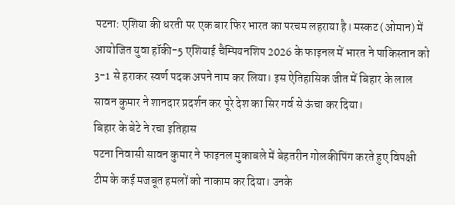पटना: एशिया की धरती पर एक बार फिर भारत का परचम लहराया है। मस्कट (ओमान) में आयोजित युवा हॉकी-5 एशियाई चैम्पियनशिप 2026 के फाइनल में भारत ने पाकिस्तान को 3-1 से हराकर स्वर्ण पदक अपने नाम कर लिया। इस ऐतिहासिक जीत में बिहार के लाल सावन कुमार ने शानदार प्रदर्शन कर पूरे देश का सिर गर्व से ऊंचा कर दिया।
बिहार के बेटे ने रचा इतिहास
पटना निवासी सावन कुमार ने फाइनल मुकाबले में बेहतरीन गोलकीपिंग करते हुए विपक्षी टीम के कई मजबूत हमलों को नाकाम कर दिया। उनके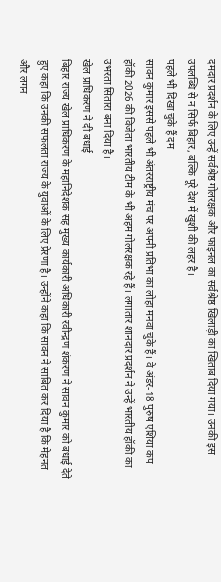दमदार प्रदर्शन के लिए उन्हें सर्वश्रेष्ठ गोलरक्षक और फाइनल का सर्वश्रेष्ठ खिलाड़ी का खिताब दिया गया। उनकी इस उपलब्धि से न सिर्फ बिहार, बल्कि पूरे देश में खुशी की लहर है।
पहले भी दिखा चुके हैं दम
सावन कुमार इससे पहले भी अंतरराष्ट्रीय मंच पर अपनी प्रतिभा का लोहा मनवा चुके हैं। वे अंडर-18 पुरुष एशिया कप हॉकी 2026 की विजेता भारतीय टीम के भी अहम गोलरक्षक रहे हैं। लगातार शानदार प्रदर्शन ने उन्हें भारतीय हॉकी का उभरता सितारा बना दिया है।
खेल प्राधिकरण ने दी बधाई
बिहार राज्य खेल प्राधिकरण के महानिदेशक सह मुख्य कार्यकारी अधिकारी रवीन्द्रण शंकरण ने सावन कुमार को बधाई देते हुए कहा कि उनकी सफलता राज्य के युवाओं के लिए प्रेरणा है। उन्होंने कहा कि सावन ने साबित कर दिया है कि मेहनत और लगन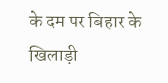के दम पर बिहार के खिलाड़ी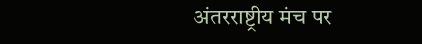अंतरराष्ट्रीय मंच पर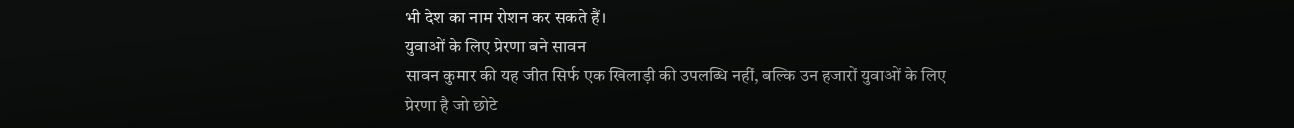भी देश का नाम रोशन कर सकते हैं।
युवाओं के लिए प्रेरणा बने सावन
सावन कुमार की यह जीत सिर्फ एक खिलाड़ी की उपलब्धि नहीं, बल्कि उन हजारों युवाओं के लिए प्रेरणा है जो छोटे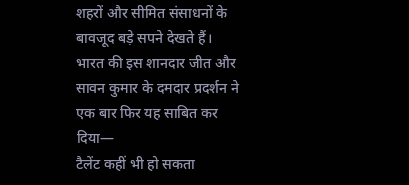शहरों और सीमित संसाधनों के बावजूद बड़े सपने देखते हैं।
भारत की इस शानदार जीत और सावन कुमार के दमदार प्रदर्शन ने एक बार फिर यह साबित कर दिया—
टैलेंट कहीं भी हो सकता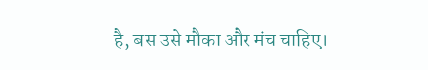है, बस उसे मौका और मंच चाहिए।